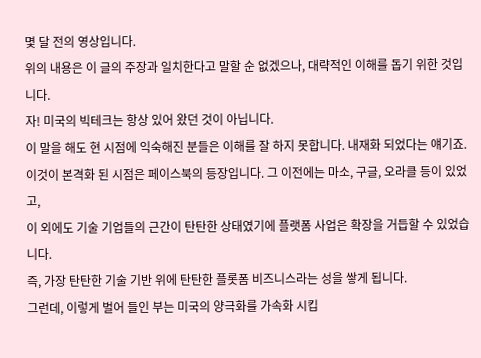몇 달 전의 영상입니다.
위의 내용은 이 글의 주장과 일치한다고 말할 순 없겠으나, 대략적인 이해를 돕기 위한 것입니다.
자! 미국의 빅테크는 항상 있어 왔던 것이 아닙니다.
이 말을 해도 현 시점에 익숙해진 분들은 이해를 잘 하지 못합니다. 내재화 되었다는 얘기죠.
이것이 본격화 된 시점은 페이스북의 등장입니다. 그 이전에는 마소, 구글, 오라클 등이 있었고,
이 외에도 기술 기업들의 근간이 탄탄한 상태였기에 플랫폼 사업은 확장을 거듭할 수 있었습니다.
즉, 가장 탄탄한 기술 기반 위에 탄탄한 플롯폼 비즈니스라는 성을 쌓게 됩니다.
그런데, 이렇게 벌어 들인 부는 미국의 양극화를 가속화 시킵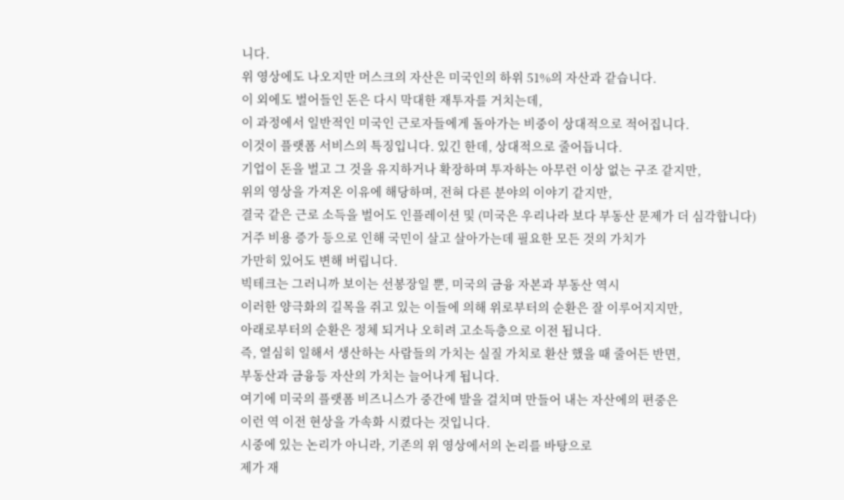니다.
위 영상에도 나오지만 머스크의 자산은 미국인의 하위 51%의 자산과 같습니다.
이 외에도 벌어들인 돈은 다시 막대한 재투자를 거치는데,
이 과정에서 일반적인 미국인 근로자들에게 돌아가는 비중이 상대적으로 적어집니다.
이것이 플랫폼 서비스의 특징입니다. 있긴 한데, 상대적으로 줄어듭니다.
기업이 돈을 벌고 그 것을 유지하거나 확장하며 투자하는 아무런 이상 없는 구조 같지만,
위의 영상을 가져온 이유에 해당하며, 전혀 다른 분야의 이야기 같지만,
결국 같은 근로 소득을 벌어도 인플레이션 및 (미국은 우리나라 보다 부동산 문제가 더 심각합니다)
거주 비용 증가 등으로 인해 국민이 살고 살아가는데 필요한 모든 것의 가치가
가만히 있어도 변해 버립니다.
빅테크는 그러니까 보이는 선봉장일 뿐, 미국의 금융 자본과 부동산 역시
이러한 양극화의 길목을 쥐고 있는 이들에 의해 위로부터의 순환은 잘 이루어지지만,
아래로부터의 순환은 정체 되거나 오히려 고소득층으로 이전 됩니다.
즉, 열심히 일해서 생산하는 사람들의 가치는 실질 가치로 환산 했을 때 줄어든 반면,
부동산과 금융등 자산의 가치는 늘어나게 됩니다.
여기에 미국의 플랫폼 비즈니스가 중간에 발을 걸치며 만들어 내는 자산에의 편중은
이런 역 이전 현상을 가속화 시켰다는 것입니다.
시중에 있는 논리가 아니라, 기존의 위 영상에서의 논리를 바탕으로
제가 재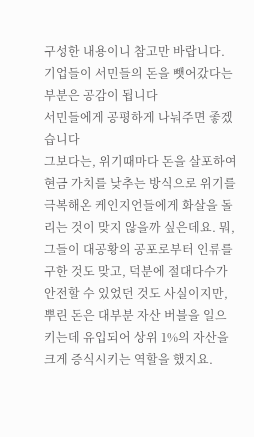구성한 내용이니 참고만 바랍니다.
기업들이 서민들의 돈을 뺏어갔다는 부분은 공감이 됩니다
서민들에게 공평하게 나눠주면 좋겠습니다
그보다는, 위기때마다 돈을 살포하여 현금 가치를 낮추는 방식으로 위기를 극복해온 케인지언들에게 화살을 돌리는 것이 맞지 않을까 싶은데요. 뭐, 그들이 대공황의 공포로부터 인류를 구한 것도 맞고, 덕분에 절대다수가 안전할 수 있었던 것도 사실이지만, 뿌린 돈은 대부분 자산 버블을 일으키는데 유입되어 상위 1%의 자산을 크게 증식시키는 역할을 했지요.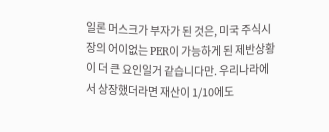일론 머스크가 부자가 된 것은, 미국 주식시장의 어이없는 PER이 가능하게 된 제반상황이 더 큰 요인일거 같습니다만. 우리나라에서 상장했더라면 재산이 1/10에도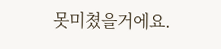못미쳤을거에요.